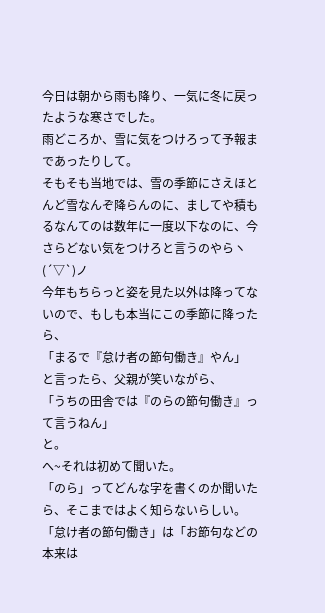今日は朝から雨も降り、一気に冬に戻ったような寒さでした。
雨どころか、雪に気をつけろって予報まであったりして。
そもそも当地では、雪の季節にさえほとんど雪なんぞ降らんのに、ましてや積もるなんてのは数年に一度以下なのに、今さらどない気をつけろと言うのやらヽ(´▽`)ノ
今年もちらっと姿を見た以外は降ってないので、もしも本当にこの季節に降ったら、
「まるで『怠け者の節句働き』やん」
と言ったら、父親が笑いながら、
「うちの田舎では『のらの節句働き』って言うねん」
と。
へ~それは初めて聞いた。
「のら」ってどんな字を書くのか聞いたら、そこまではよく知らないらしい。
「怠け者の節句働き」は「お節句などの本来は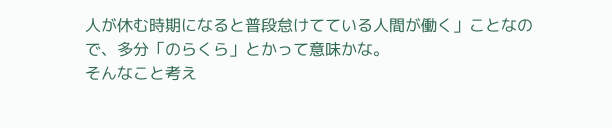人が休む時期になると普段怠けてている人間が働く」ことなので、多分「のらくら」とかって意味かな。
そんなこと考え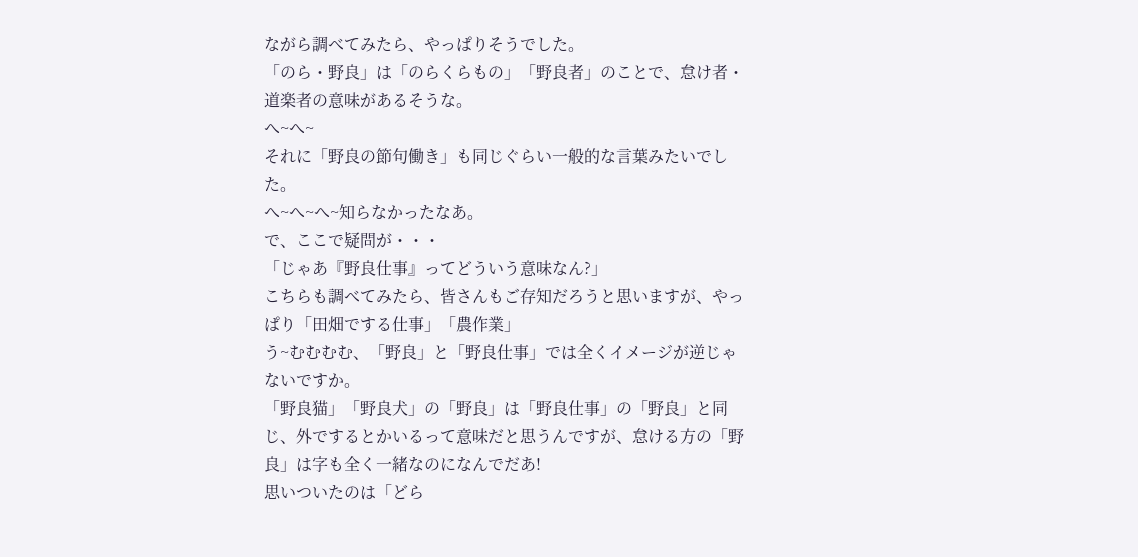ながら調べてみたら、やっぱりそうでした。
「のら・野良」は「のらくらもの」「野良者」のことで、怠け者・道楽者の意味があるそうな。
へ~へ~
それに「野良の節句働き」も同じぐらい一般的な言葉みたいでした。
へ~へ~へ~知らなかったなあ。
で、ここで疑問が・・・
「じゃあ『野良仕事』ってどういう意味なん?」
こちらも調べてみたら、皆さんもご存知だろうと思いますが、やっぱり「田畑でする仕事」「農作業」
う~むむむむ、「野良」と「野良仕事」では全くイメージが逆じゃないですか。
「野良猫」「野良犬」の「野良」は「野良仕事」の「野良」と同じ、外でするとかいるって意味だと思うんですが、怠ける方の「野良」は字も全く一緒なのになんでだあ!
思いついたのは「どら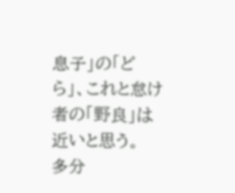息子」の「どら」、これと怠け者の「野良」は近いと思う。
多分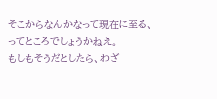そこからなんかなって現在に至る、ってところでしょうかねえ。
もしもそうだとしたら、わざ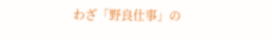わざ「野良仕事」の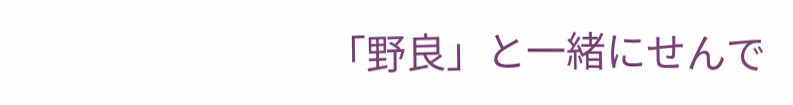「野良」と一緒にせんで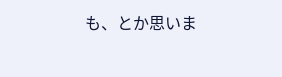も、とか思いま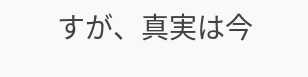すが、真実は今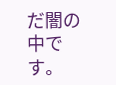だ闇の中です。